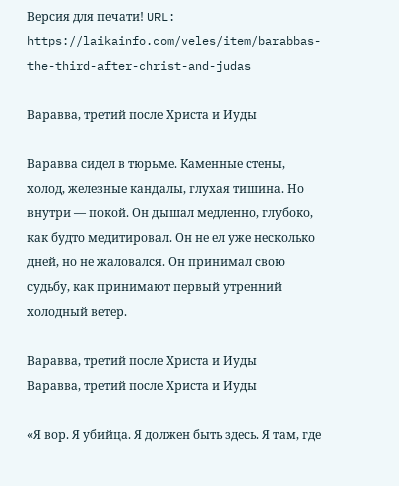Версия для печати! URL: https://laikainfo.com/veles/item/barabbas-the-third-after-christ-and-judas

Варавва, третий после Христа и Иуды

Варавва сидел в тюрьме. Каменные стены, холод, железные кандалы, глухая тишина. Но внутри — покой. Он дышал медленно, глубоко, как будто медитировал. Он не ел уже несколько дней, но не жаловался. Он принимал свою судьбу, как принимают первый утренний холодный ветер.

Варавва, третий после Христа и Иуды
Варавва, третий после Христа и Иуды

«Я вор. Я убийца. Я должен быть здесь. Я там, где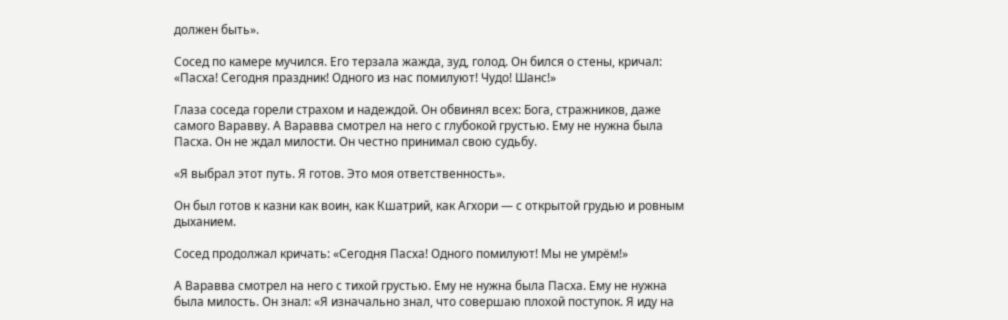должен быть».

Сосед по камере мучился. Его терзала жажда, зуд, голод. Он бился о стены, кричал: «Пасха! Сегодня праздник! Одного из нас помилуют! Чудо! Шанс!»

Глаза соседа горели страхом и надеждой. Он обвинял всех: Бога, стражников, даже самого Варавву. А Варавва смотрел на него с глубокой грустью. Ему не нужна была Пасха. Он не ждал милости. Он честно принимал свою судьбу.

«Я выбрал этот путь. Я готов. Это моя ответственность».

Он был готов к казни как воин, как Кшатрий, как Агхори — с открытой грудью и ровным дыханием.

Сосед продолжал кричать: «Сегодня Пасха! Одного помилуют! Мы не умрём!»

А Варавва смотрел на него с тихой грустью. Ему не нужна была Пасха. Ему не нужна была милость. Он знал: «Я изначально знал, что совершаю плохой поступок. Я иду на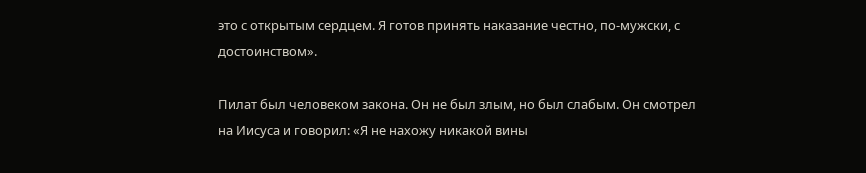это с открытым сердцем. Я готов принять наказание честно, по-мужски, с достоинством».

Пилат был человеком закона. Он не был злым, но был слабым. Он смотрел на Иисуса и говорил: «Я не нахожу никакой вины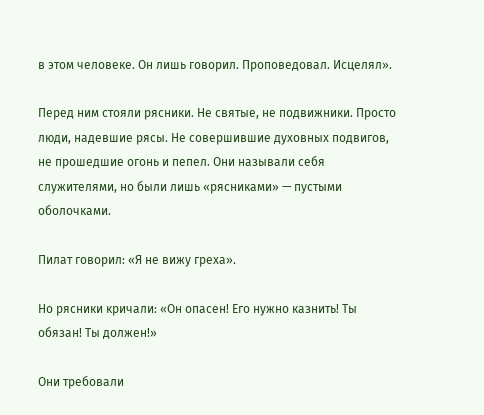в этом человеке. Он лишь говорил. Проповедовал. Исцелял».

Перед ним стояли рясники. Не святые, не подвижники. Просто люди, надевшие рясы. Не совершившие духовных подвигов, не прошедшие огонь и пепел. Они называли себя служителями, но были лишь «рясниками» — пустыми оболочками.

Пилат говорил: «Я не вижу греха».

Но рясники кричали: «Он опасен! Его нужно казнить! Ты обязан! Ты должен!»

Они требовали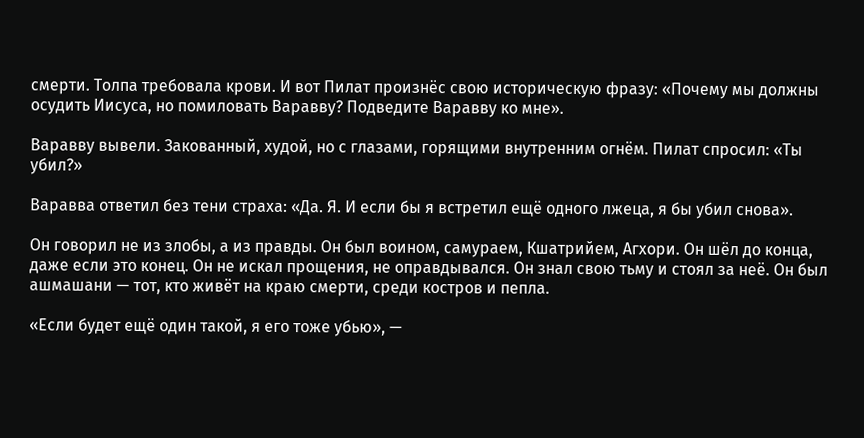смерти. Толпа требовала крови. И вот Пилат произнёс свою историческую фразу: «Почему мы должны осудить Иисуса, но помиловать Варавву? Подведите Варавву ко мне».

Варавву вывели. Закованный, худой, но с глазами, горящими внутренним огнём. Пилат спросил: «Ты убил?»

Варавва ответил без тени страха: «Да. Я. И если бы я встретил ещё одного лжеца, я бы убил снова».

Он говорил не из злобы, а из правды. Он был воином, самураем, Кшатрийем, Агхори. Он шёл до конца, даже если это конец. Он не искал прощения, не оправдывался. Он знал свою тьму и стоял за неё. Он был ашмашани — тот, кто живёт на краю смерти, среди костров и пепла.

«Если будет ещё один такой, я его тоже убью», —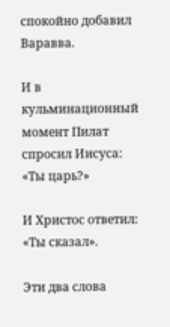спокойно добавил Варавва.

И в кульминационный момент Пилат спросил Иисуса: «Ты царь?»

И Христос ответил: «Ты сказал».

Эти два слова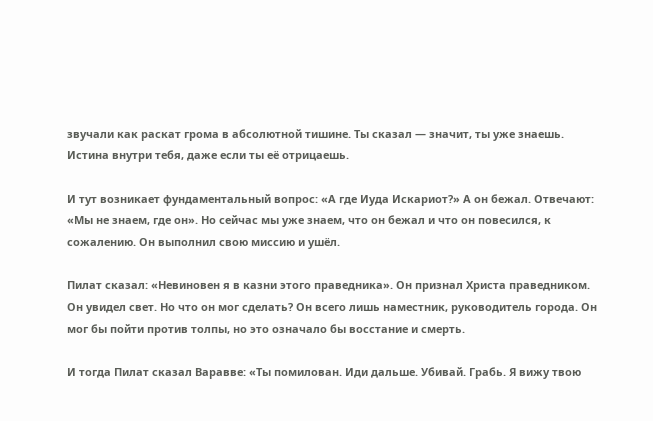звучали как раскат грома в абсолютной тишине. Ты сказал — значит, ты уже знаешь. Истина внутри тебя, даже если ты её отрицаешь.

И тут возникает фундаментальный вопрос: «А где Иуда Искариот?» А он бежал. Отвечают: «Мы не знаем, где он». Но сейчас мы уже знаем, что он бежал и что он повесился, к сожалению. Он выполнил свою миссию и ушёл.

Пилат сказал: «Невиновен я в казни этого праведника». Он признал Христа праведником. Он увидел свет. Но что он мог сделать? Он всего лишь наместник, руководитель города. Он мог бы пойти против толпы, но это означало бы восстание и смерть.

И тогда Пилат сказал Варавве: «Ты помилован. Иди дальше. Убивай. Грабь. Я вижу твою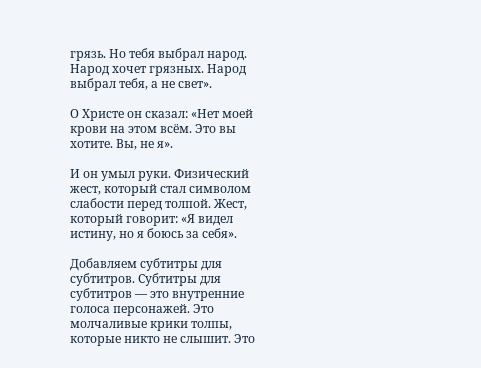грязь. Но тебя выбрал народ. Народ хочет грязных. Народ выбрал тебя, а не свет».

О Христе он сказал: «Нет моей крови на этом всём. Это вы хотите. Вы, не я».

И он умыл руки. Физический жест, который стал символом слабости перед толпой. Жест, который говорит: «Я видел истину, но я боюсь за себя».

Добавляем субтитры для субтитров. Субтитры для субтитров — это внутренние голоса персонажей. Это молчаливые крики толпы, которые никто не слышит. Это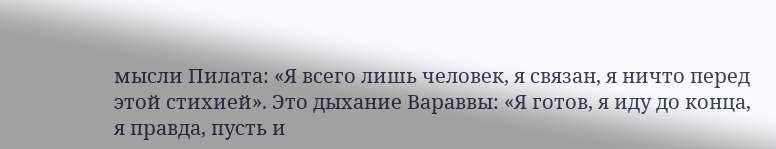мысли Пилата: «Я всего лишь человек, я связан, я ничто перед этой стихией». Это дыхание Вараввы: «Я готов, я иду до конца, я правда, пусть и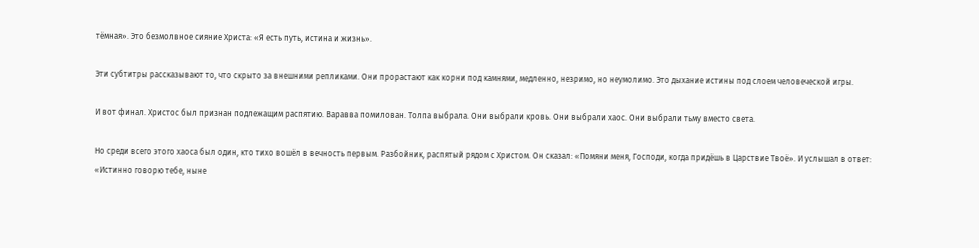тёмная». Это безмолвное сияние Христа: «Я есть путь, истина и жизнь».

Эти субтитры рассказывают то, что скрыто за внешними репликами. Они прорастают как корни под камнями, медленно, незримо, но неумолимо. Это дыхание истины под слоем человеческой игры.

И вот финал. Христос был признан подлежащим распятию. Варавва помилован. Толпа выбрала. Они выбрали кровь. Они выбрали хаос. Они выбрали тьму вместо света.

Но среди всего этого хаоса был один, кто тихо вошёл в вечность первым. Разбойник, распятый рядом с Христом. Он сказал: «Помяни меня, Господи, когда придёшь в Царствие Твоё». И услышал в ответ: «Истинно говорю тебе, ныне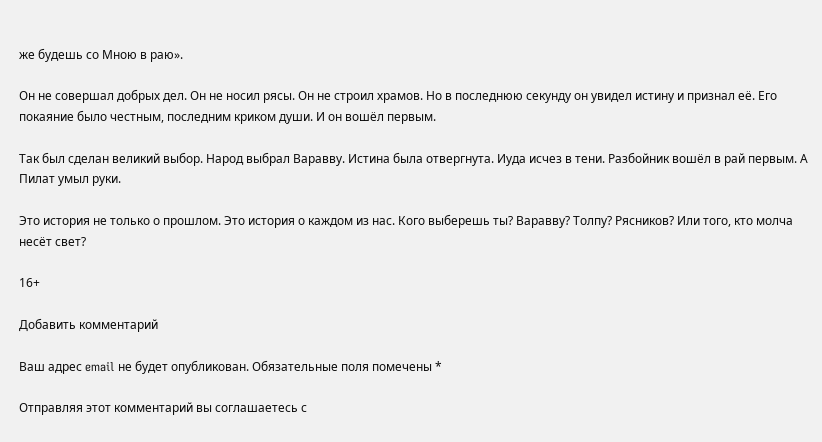же будешь со Мною в раю».

Он не совершал добрых дел. Он не носил рясы. Он не строил храмов. Но в последнюю секунду он увидел истину и признал её. Его покаяние было честным, последним криком души. И он вошёл первым.

Так был сделан великий выбор. Народ выбрал Варавву. Истина была отвергнута. Иуда исчез в тени. Разбойник вошёл в рай первым. А Пилат умыл руки.

Это история не только о прошлом. Это история о каждом из нас. Кого выберешь ты? Варавву? Толпу? Рясников? Или того, кто молча несёт свет?

16+

Добавить комментарий

Ваш адрес email не будет опубликован. Обязательные поля помечены *

Отправляя этот комментарий вы соглашаетесь с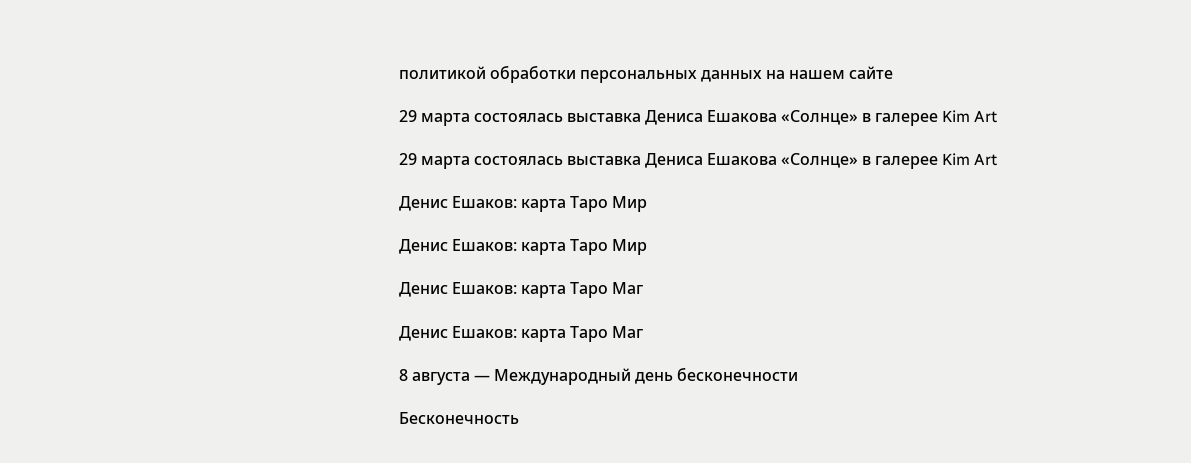политикой обработки персональных данных на нашем сайте

29 марта состоялась выставка Дениса Ешакова «Солнце» в галерее Kim Art

29 марта состоялась выставка Дениса Ешакова «Солнце» в галерее Kim Art

Денис Ешаков: карта Таро Мир

Денис Ешаков: карта Таро Мир

Денис Ешаков: карта Таро Маг

Денис Ешаков: карта Таро Маг

8 августа — Международный день бесконечности

Бесконечность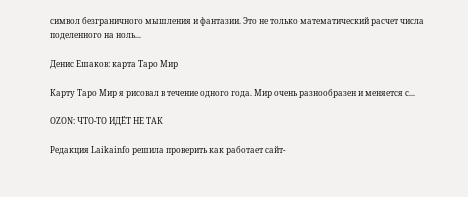символ безграничного мышления и фантазии. Это не только математический расчет числа поделенного на ноль...

Денис Ешаков: карта Таро Мир

Карту Таро Мир я рисовал в течение одного года. Мир очень разнообразен и меняется с...

OZON: ЧТО-ТО ИДЁТ НЕ ТАК

Редакция Laikainfo решила проверить как работает сайт-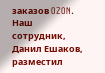заказов OZON. Наш сотрудник, Данил Ешаков, разместил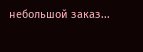небольшой заказ...